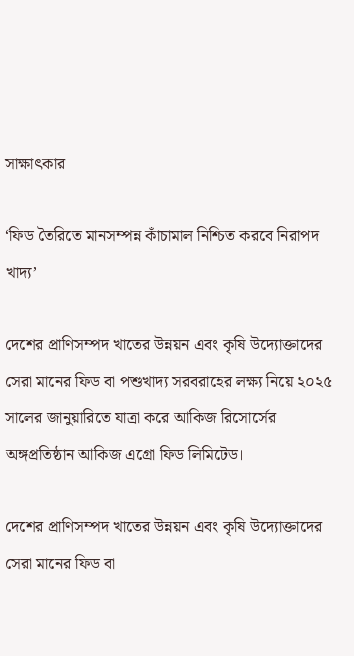সাক্ষাৎকার

‘ফিড তৈরিতে মানসম্পন্ন কাঁচামাল নিশ্চিত করবে নিরাপদ খাদ্য’

দেশের প্রাণিসম্পদ খাতের উন্নয়ন এবং কৃষি উদ্যোক্তাদের সেরা মানের ফিড বা পশুখাদ্য সরবরাহের লক্ষ্য নিয়ে ২০২৫ সালের জানুয়ারিতে যাত্রা করে আকিজ রিসোর্সের অঙ্গপ্রতিষ্ঠান আকিজ এগ্রো ফিড লিমিটেড।

দেশের প্রাণিসম্পদ খাতের উন্নয়ন এবং কৃষি উদ্যোক্তাদের সেরা মানের ফিড বা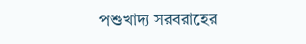পশুখাদ্য সরবরাহের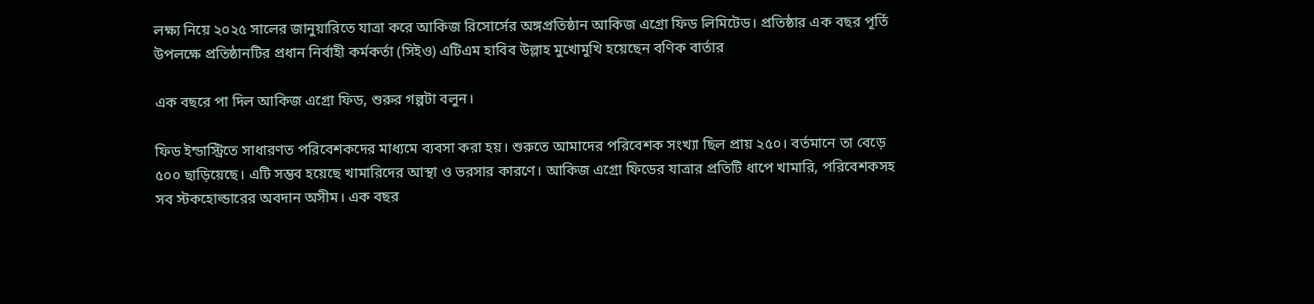লক্ষ্য নিয়ে ২০২৫ সালের জানুয়ারিতে যাত্রা করে আকিজ রিসোর্সের অঙ্গপ্রতিষ্ঠান আকিজ এগ্রো ফিড লিমিটেড। প্রতিষ্ঠার এক বছর পূর্তি উপলক্ষে প্রতিষ্ঠানটির প্রধান নির্বাহী কর্মকর্তা (সিইও) এটিএম হাবিব উল্লাহ মুখোমুখি হয়েছেন বণিক বার্তার

এক বছরে পা দিল আকিজ এগ্রো ফিড, শুরুর গল্পটা বলুন।

ফিড ইন্ডাস্ট্রিতে সাধারণত পরিবেশকদের মাধ্যমে ব্যবসা করা হয়। শুরুতে আমাদের পরিবেশক সংখ্যা ছিল প্রায় ২৫০। বর্তমানে তা বেড়ে ৫০০ ছাড়িয়েছে। এটি সম্ভব হয়েছে খামারিদের আস্থা ও ভরসার কারণে। আকিজ এগ্রো ফিডের যাত্রার প্রতিটি ধাপে খামারি, পরিবেশকসহ সব স্টকহোল্ডারের অবদান অসীম। এক বছর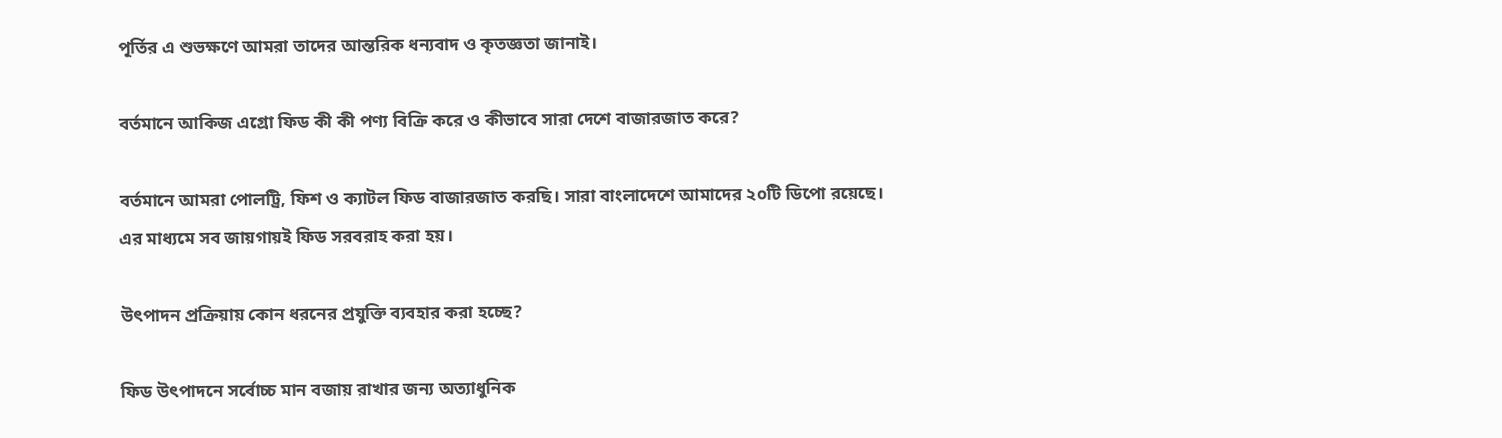পূর্তির এ শুভক্ষণে আমরা তাদের আন্তরিক ধন্যবাদ ও কৃতজ্ঞতা জানাই।

বর্তমানে আকিজ এগ্রো ফিড কী কী পণ্য বিক্রি করে ও কীভাবে সারা দেশে বাজারজাত করে?

বর্তমানে আমরা পোলট্রি, ফিশ ও ক্যাটল ফিড বাজারজাত করছি। সারা বাংলাদেশে আমাদের ২০টি ডিপো রয়েছে। এর মাধ্যমে সব জায়গায়ই ফিড সরবরাহ করা হয়।

উৎপাদন প্রক্রিয়ায় কোন ধরনের প্রযুক্তি ব্যবহার করা হচ্ছে?

ফিড উৎপাদনে সর্বোচ্চ মান বজায় রাখার জন্য অত্যাধুনিক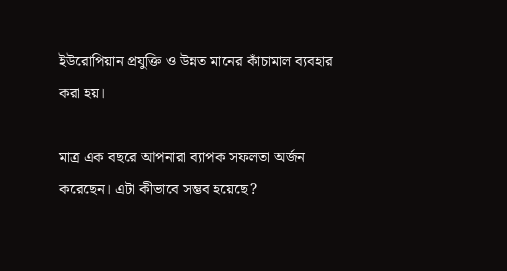ইউরোপিয়ান প্রযুক্তি ও উন্নত মানের কাঁচামাল ব্যবহার করা হয়।

মাত্র এক বছরে আপনারা ব্যাপক সফলতা অর্জন করেছেন। এটা কীভাবে সম্ভব হয়েছে?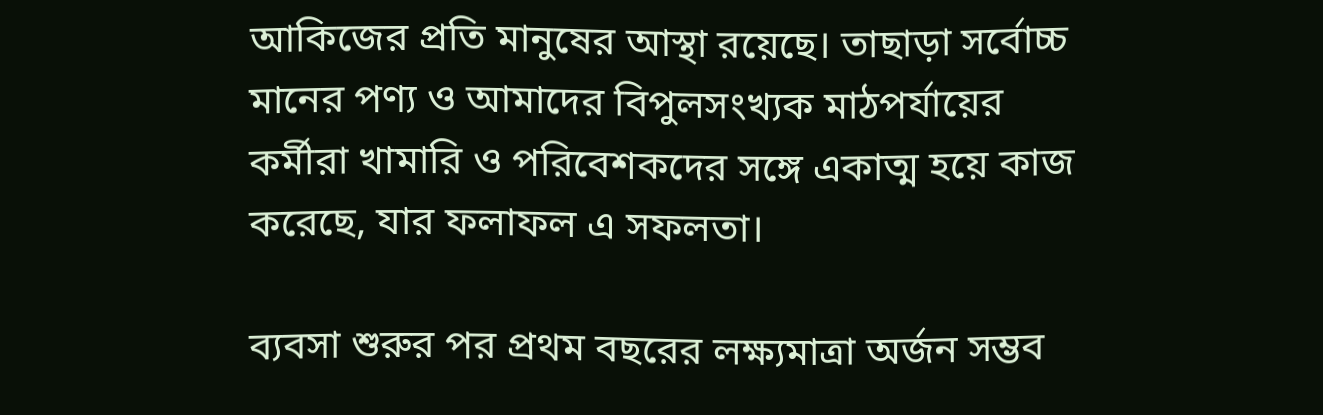আকিজের প্রতি মানুষের আস্থা রয়েছে। তাছাড়া সর্বোচ্চ মানের পণ্য ও আমাদের বিপুলসংখ্যক মাঠপর্যায়ের কর্মীরা খামারি ও পরিবেশকদের সঙ্গে একাত্ম হয়ে কাজ করেছে, যার ফলাফল এ সফলতা।

ব্যবসা শুরুর পর প্রথম বছরের লক্ষ্যমাত্রা অর্জন সম্ভব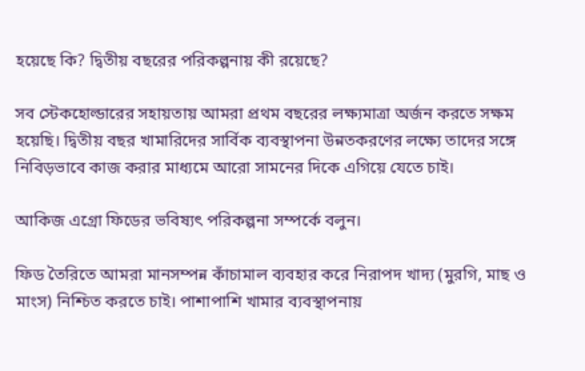হয়েছে কি? দ্বিতীয় বছরের পরিকল্পনায় কী রয়েছে?

সব স্টেকহোল্ডারের সহায়তায় আমরা প্রথম বছরের লক্ষ্যমাত্রা অর্জন করতে সক্ষম হয়েছি। দ্বিতীয় বছর খামারিদের সার্বিক ব্যবস্থাপনা উন্নতকরণের লক্ষ্যে তাদের সঙ্গে নিবিড়ভাবে কাজ করার মাধ্যমে আরো সামনের দিকে এগিয়ে যেতে চাই।

আকিজ এগ্রো ফিডের ভবিষ্যৎ পরিকল্পনা সম্পর্কে বলুন।

ফিড তৈরিতে আমরা মানসম্পন্ন কাঁচামাল ব্যবহার করে নিরাপদ খাদ্য (মুরগি, মাছ ও মাংস) নিশ্চিত করতে চাই। পাশাপাশি খামার ব্যবস্থাপনায়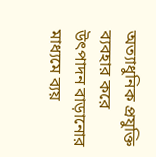অত্যাধুনিক প্রযুক্তি ব্যবহার করে উৎপাদন বাড়ানোর মাধ্যমে ব্যয়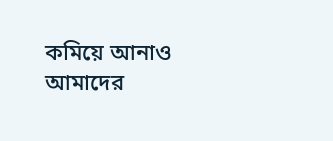কমিয়ে আনাও আমাদের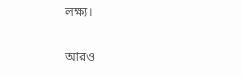লক্ষ্য।

আরও